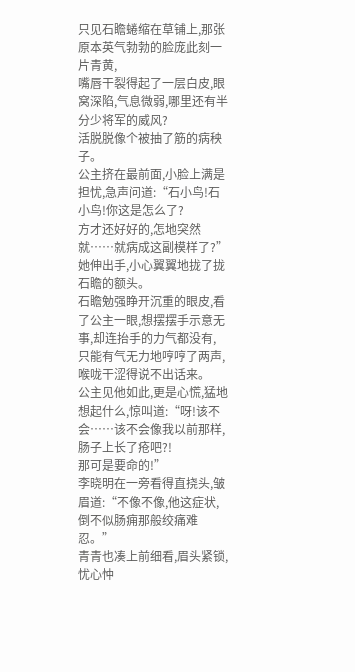只见石瞻蜷缩在草铺上,那张原本英气勃勃的脸庞此刻一片青黄,
嘴唇干裂得起了一层白皮,眼窝深陷,气息微弱,哪里还有半分少将军的威风?
活脱脱像个被抽了筋的病秧子。
公主挤在最前面,小脸上满是担忧,急声问道:“石小鸟!石小鸟!你这是怎么了?
方才还好好的,怎地突然就……就病成这副模样了?”
她伸出手,小心翼翼地拢了拢石瞻的额头。
石瞻勉强睁开沉重的眼皮,看了公主一眼,想摆摆手示意无事,却连抬手的力气都没有,
只能有气无力地哼哼了两声,喉咙干涩得说不出话来。
公主见他如此,更是心慌,猛地想起什么,惊叫道:“呀!该不会……该不会像我以前那样,肠子上长了疮吧?!
那可是要命的!”
李晓明在一旁看得直挠头,皱眉道:“不像不像,他这症状,倒不似肠痈那般绞痛难忍。”
青青也凑上前细看,眉头紧锁,忧心忡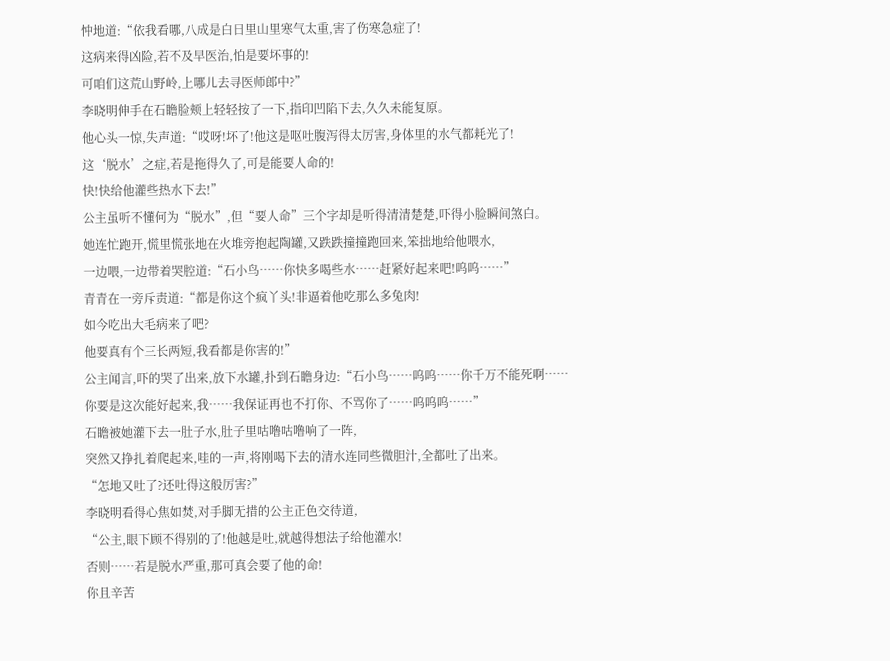忡地道:“依我看哪,八成是白日里山里寒气太重,害了伤寒急症了!
这病来得凶险,若不及早医治,怕是要坏事的!
可咱们这荒山野岭,上哪儿去寻医师郎中?”
李晓明伸手在石瞻脸颊上轻轻按了一下,指印凹陷下去,久久未能复原。
他心头一惊,失声道:“哎呀!坏了!他这是呕吐腹泻得太厉害,身体里的水气都耗光了!
这‘脱水’之症,若是拖得久了,可是能要人命的!
快!快给他灌些热水下去!”
公主虽听不懂何为“脱水”,但“要人命”三个字却是听得清清楚楚,吓得小脸瞬间煞白。
她连忙跑开,慌里慌张地在火堆旁抱起陶罐,又跌跌撞撞跑回来,笨拙地给他喂水,
一边喂,一边带着哭腔道:“石小鸟……你快多喝些水……赶紧好起来吧!呜呜……”
青青在一旁斥责道:“都是你这个疯丫头!非逼着他吃那么多兔肉!
如今吃出大毛病来了吧?
他要真有个三长两短,我看都是你害的!”
公主闻言,吓的哭了出来,放下水罐,扑到石瞻身边:“石小鸟……呜呜……你千万不能死啊……
你要是这次能好起来,我……我保证再也不打你、不骂你了……呜呜呜……”
石瞻被她灌下去一肚子水,肚子里咕噜咕噜响了一阵,
突然又挣扎着爬起来,哇的一声,将刚喝下去的清水连同些微胆汁,全都吐了出来。
“怎地又吐了?还吐得这般厉害?”
李晓明看得心焦如焚,对手脚无措的公主正色交待道,
“公主,眼下顾不得别的了!他越是吐,就越得想法子给他灌水!
否则……若是脱水严重,那可真会要了他的命!
你且辛苦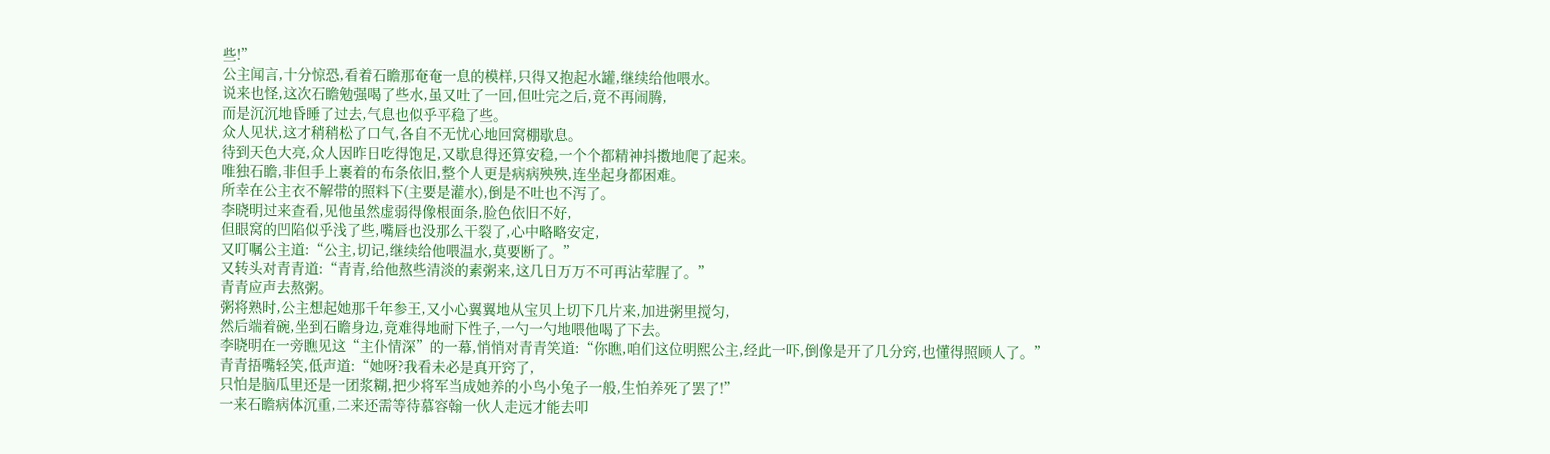些!”
公主闻言,十分惊恐,看着石瞻那奄奄一息的模样,只得又抱起水罐,继续给他喂水。
说来也怪,这次石瞻勉强喝了些水,虽又吐了一回,但吐完之后,竟不再闹腾,
而是沉沉地昏睡了过去,气息也似乎平稳了些。
众人见状,这才稍稍松了口气,各自不无忧心地回窝棚歇息。
待到天色大亮,众人因昨日吃得饱足,又歇息得还算安稳,一个个都精神抖擞地爬了起来。
唯独石瞻,非但手上裹着的布条依旧,整个人更是病病殃殃,连坐起身都困难。
所幸在公主衣不解带的照料下(主要是灌水),倒是不吐也不泻了。
李晓明过来查看,见他虽然虚弱得像根面条,脸色依旧不好,
但眼窝的凹陷似乎浅了些,嘴唇也没那么干裂了,心中略略安定,
又叮嘱公主道:“公主,切记,继续给他喂温水,莫要断了。”
又转头对青青道:“青青,给他熬些清淡的素粥来,这几日万万不可再沾荤腥了。”
青青应声去熬粥。
粥将熟时,公主想起她那千年参王,又小心翼翼地从宝贝上切下几片来,加进粥里搅匀,
然后端着碗,坐到石瞻身边,竟难得地耐下性子,一勺一勺地喂他喝了下去。
李晓明在一旁瞧见这“主仆情深”的一幕,悄悄对青青笑道:“你瞧,咱们这位明熙公主,经此一吓,倒像是开了几分窍,也懂得照顾人了。”
青青捂嘴轻笑,低声道:“她呀?我看未必是真开窍了,
只怕是脑瓜里还是一团浆糊,把少将军当成她养的小鸟小兔子一般,生怕养死了罢了!”
一来石瞻病体沉重,二来还需等待慕容翰一伙人走远才能去叩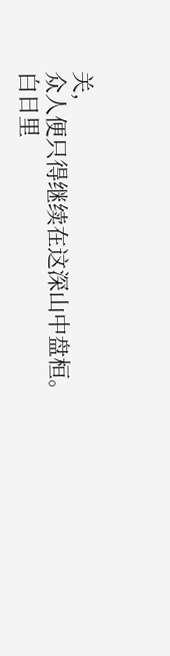关,
众人便只得继续在这深山中盘桓。
白日里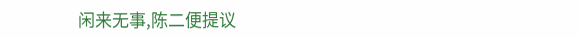闲来无事,陈二便提议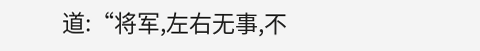道:“将军,左右无事,不